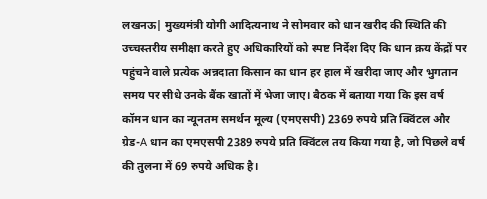लखनऊ| मुख्यमंत्री योगी आदित्यनाथ ने सोमवार को धान खरीद की स्थिति की उच्चस्तरीय समीक्षा करते हुए अधिकारियों को स्पष्ट निर्देश दिए कि धान क्रय केंद्रों पर पहुंचने वाले प्रत्येक अन्नदाता किसान का धान हर हाल में खरीदा जाए और भुगतान समय पर सीधे उनके बैंक खातों में भेजा जाए। बैठक में बताया गया कि इस वर्ष कॉमन धान का न्यूनतम समर्थन मूल्य (एमएसपी) 2369 रुपये प्रति क्विंटल और ग्रेड-A धान का एमएसपी 2389 रुपये प्रति क्विंटल तय किया गया है, जो पिछले वर्ष की तुलना में 69 रुपये अधिक है।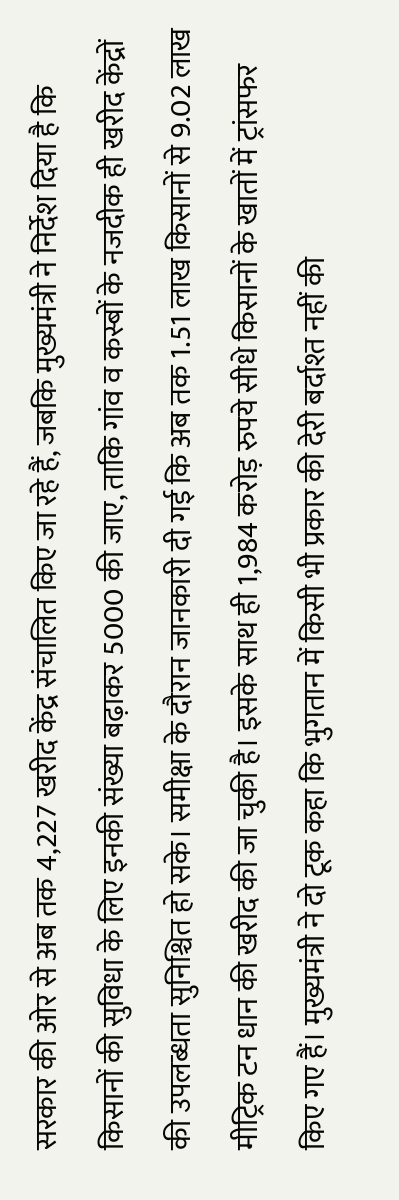सरकार की ओर से अब तक 4,227 खरीद केंद्र संचालित किए जा रहे हैं, जबकि मुख्यमंत्री ने निर्देश दिया है कि किसानों की सुविधा के लिए इनकी संख्या बढ़ाकर 5000 की जाए, ताकि गांव व कस्बों के नजदीक ही खरीद केंद्रों की उपलब्धता सुनिश्चित हो सके। समीक्षा के दौरान जानकारी दी गई कि अब तक 1.51 लाख किसानों से 9.02 लाख मीट्रिक टन धान की खरीद की जा चुकी है। इसके साथ ही 1,984 करोड़ रुपये सीधे किसानों के खातों में ट्रांसफर किए गए हैं। मुख्यमंत्री ने दो टूक कहा कि भुगतान में किसी भी प्रकार की देरी बर्दाश्त नहीं की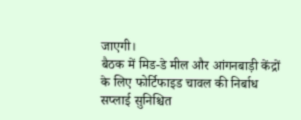जाएगी।
बैठक में मिड-डे मील और आंगनबाड़ी केंद्रों के लिए फोर्टिफाइड चावल की निर्बाध सप्लाई सुनिश्चित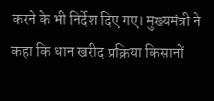करने के भी निर्देश दिए गए। मुख्यमंत्री ने कहा कि धान खरीद प्रक्रिया किसानों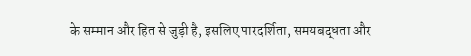के सम्मान और हित से जुड़ी है, इसलिए पारदर्शिता, समयबद्धता और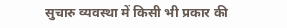सुचारु व्यवस्था में किसी भी प्रकार की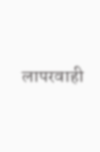लापरवाही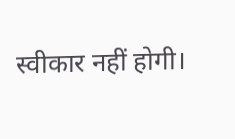स्वीकार नहीं होगी।